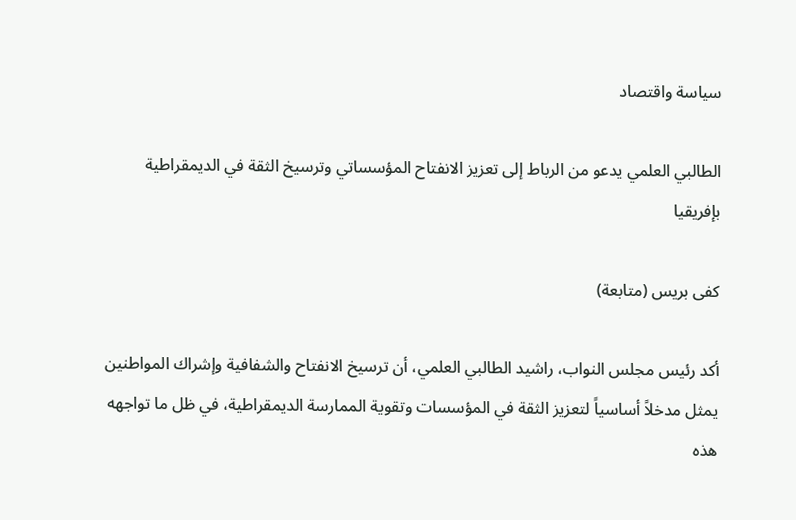سياسة واقتصاد

الطالبي العلمي يدعو من الرباط إلى تعزيز الانفتاح المؤسساتي وترسيخ الثقة في الديمقراطية بإفريقيا

كفى بريس (متابعة)

أكد رئيس مجلس النواب، راشيد الطالبي العلمي، أن ترسيخ الانفتاح والشفافية وإشراك المواطنين يمثل مدخلاً أساسياً لتعزيز الثقة في المؤسسات وتقوية الممارسة الديمقراطية، في ظل ما تواجهه هذه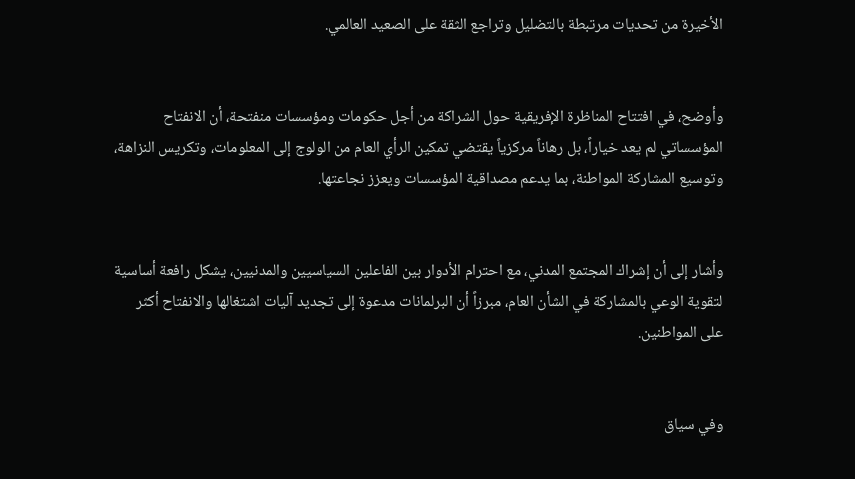الأخيرة من تحديات مرتبطة بالتضليل وتراجع الثقة على الصعيد العالمي.


وأوضح، في افتتاح المناظرة الإفريقية حول الشراكة من أجل حكومات ومؤسسات منفتحة، أن الانفتاح المؤسساتي لم يعد خياراً، بل رهاناً مركزياً يقتضي تمكين الرأي العام من الولوج إلى المعلومات، وتكريس النزاهة، وتوسيع المشاركة المواطنة، بما يدعم مصداقية المؤسسات ويعزز نجاعتها.


وأشار إلى أن إشراك المجتمع المدني، مع احترام الأدوار بين الفاعلين السياسيين والمدنيين، يشكل رافعة أساسية لتقوية الوعي بالمشاركة في الشأن العام، مبرزاً أن البرلمانات مدعوة إلى تجديد آليات اشتغالها والانفتاح أكثر على المواطنين.


وفي سياق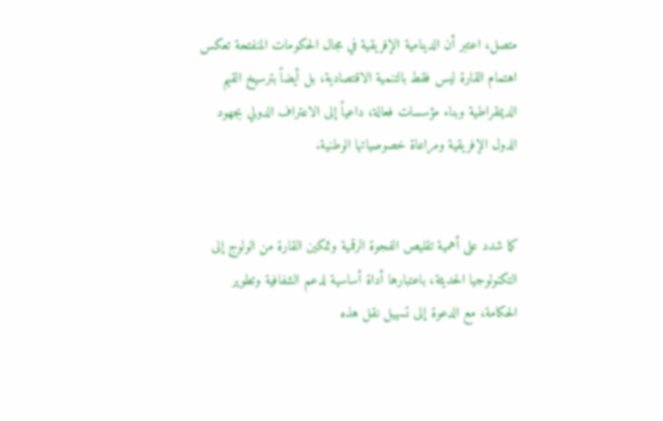متصل، اعتبر أن الدينامية الإفريقية في مجال الحكومات المنفتحة تعكس اهتمام القارة ليس فقط بالتنمية الاقتصادية، بل أيضاً بترسيخ القيم الديمقراطية وبناء مؤسسات فعالة، داعياً إلى الاعتراف الدولي بجهود الدول الإفريقية ومراعاة خصوصياتها الوطنية.


كما شدد على أهمية تقليص الفجوة الرقمية وتمكين القارة من الولوج إلى التكنولوجيا الحديثة، باعتبارها أداة أساسية لدعم الشفافية وتطوير الحكامة، مع الدعوة إلى تسهيل نقل هذه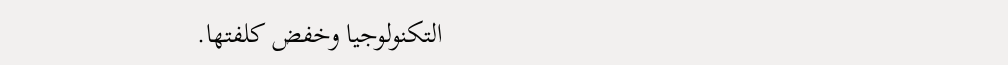التكنولوجيا وخفض كلفتها.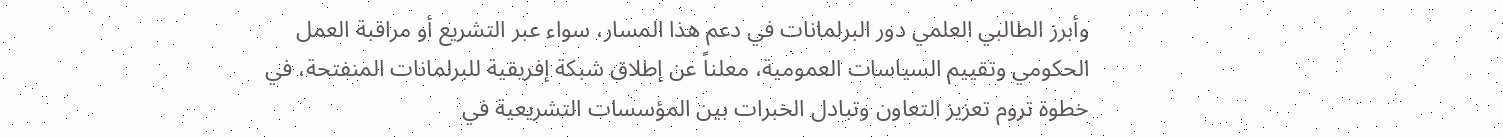وأبرز الطالبي العلمي دور البرلمانات في دعم هذا المسار، سواء عبر التشريع أو مراقبة العمل الحكومي وتقييم السياسات العمومية، معلناً عن إطلاق شبكة إفريقية للبرلمانات المنفتحة، في خطوة تروم تعزيز التعاون وتبادل الخبرات بين المؤسسات التشريعية في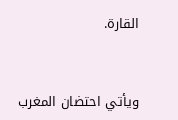القارة.


ويأتي احتضان المغرب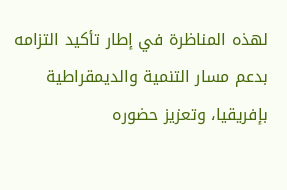لهذه المناظرة في إطار تأكيد التزامه بدعم مسار التنمية والديمقراطية بإفريقيا، وتعزيز حضوره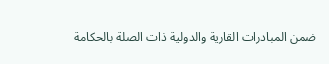ضمن المبادرات القارية والدولية ذات الصلة بالحكامة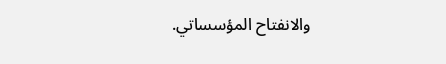والانفتاح المؤسساتي.